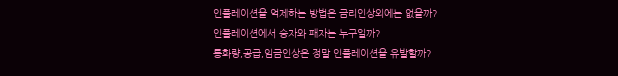인플레이션을 억제하는 방법은 금리인상외에는 없을까?
인플레이션에서 승자와 패자는 누구일까?
통화량,공급,임금인상은 정말 인플레이션을 유발할까?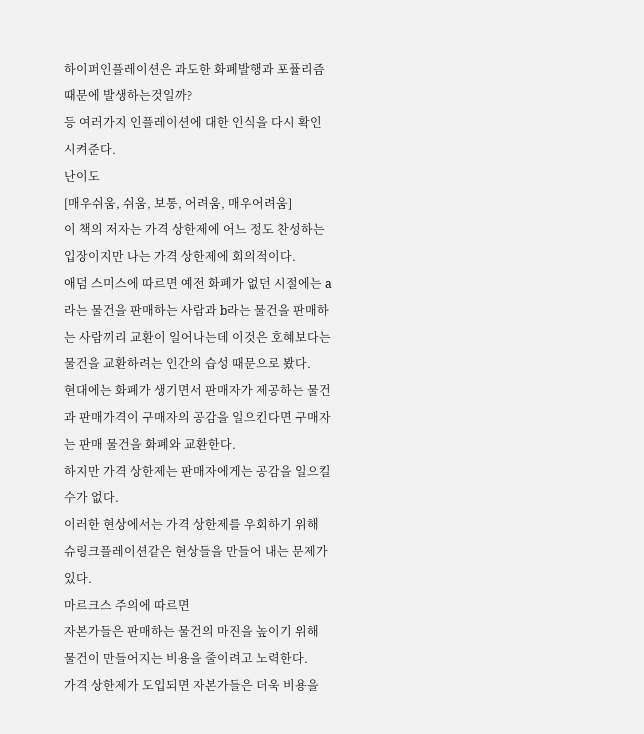하이퍼인플레이션은 과도한 화폐발행과 포퓰리즘때문에 발생하는것일까?
등 여러가지 인플레이션에 대한 인식을 다시 확인시켜준다.
난이도
[매우쉬움, 쉬움, 보통, 어려움, 매우어려움]
이 책의 저자는 가격 상한제에 어느 정도 찬성하는 입장이지만 나는 가격 상한제에 회의적이다.
애덤 스미스에 따르면 예전 화폐가 없던 시절에는 a라는 물건을 판매하는 사람과 b라는 물건을 판매하는 사람끼리 교환이 일어나는데 이것은 호혜보다는 물건을 교환하려는 인간의 습성 때문으로 봤다.
현대에는 화폐가 생기면서 판매자가 제공하는 물건과 판매가격이 구매자의 공감을 일으킨다면 구매자는 판매 물건을 화폐와 교환한다.
하지만 가격 상한제는 판매자에게는 공감을 일으킬수가 없다.
이러한 현상에서는 가격 상한제를 우회하기 위해 슈링크플레이션같은 현상들을 만들어 내는 문제가있다.
마르크스 주의에 따르면
자본가들은 판매하는 물건의 마진을 높이기 위해 물건이 만들어지는 비용을 줄이려고 노력한다.
가격 상한제가 도입되면 자본가들은 더욱 비용을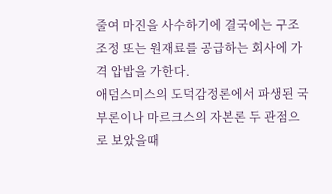줄여 마진을 사수하기에 결국에는 구조조정 또는 원재료를 공급하는 회사에 가격 압밥을 가한다.
애덤스미스의 도덕감정론에서 파생된 국부론이나 마르크스의 자본론 두 관점으로 보았을때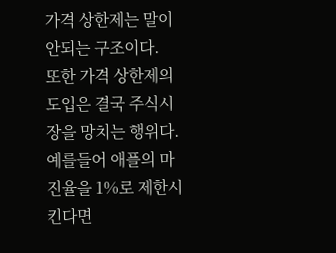가격 상한제는 말이 안되는 구조이다.
또한 가격 상한제의 도입은 결국 주식시장을 망치는 행위다.
예를들어 애플의 마진율을 1%로 제한시킨다면